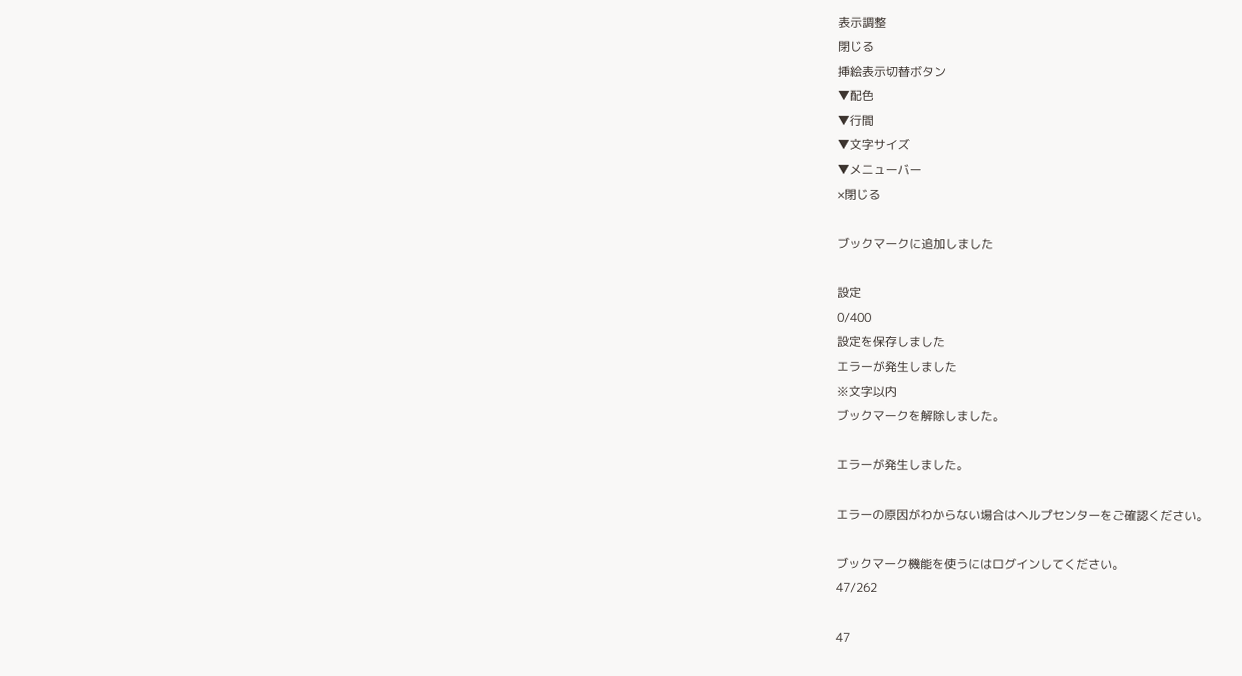表示調整
閉じる
挿絵表示切替ボタン
▼配色
▼行間
▼文字サイズ
▼メニューバー
×閉じる

ブックマークに追加しました

設定
0/400
設定を保存しました
エラーが発生しました
※文字以内
ブックマークを解除しました。

エラーが発生しました。

エラーの原因がわからない場合はヘルプセンターをご確認ください。

ブックマーク機能を使うにはログインしてください。
47/262

47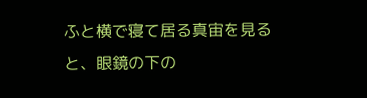ふと横で寝て居る真宙を見ると、眼鏡の下の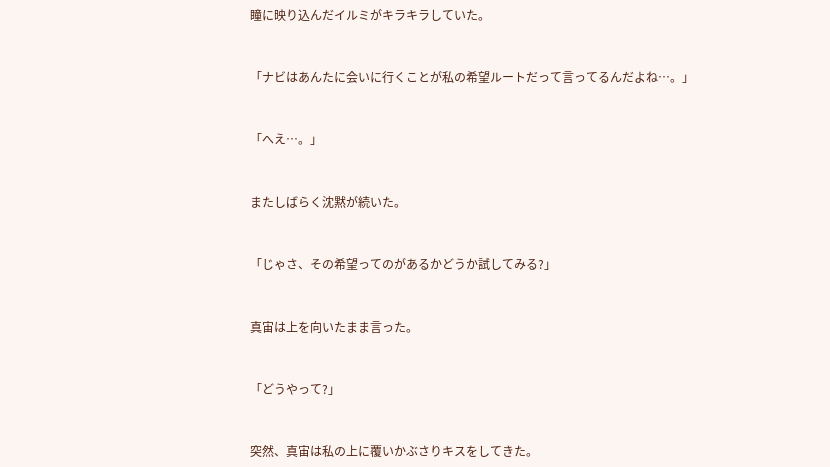瞳に映り込んだイルミがキラキラしていた。


「ナビはあんたに会いに行くことが私の希望ルートだって言ってるんだよね…。」


「へえ…。」


またしばらく沈黙が続いた。


「じゃさ、その希望ってのがあるかどうか試してみる?」


真宙は上を向いたまま言った。


「どうやって?」


突然、真宙は私の上に覆いかぶさりキスをしてきた。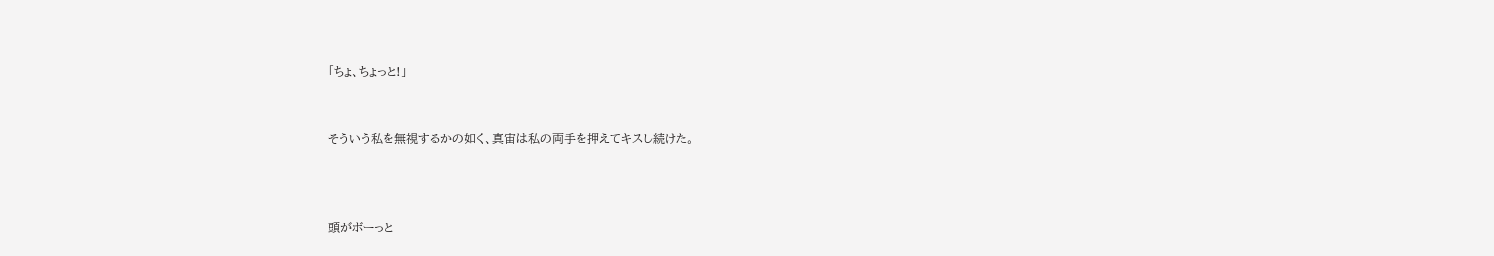「ちょ、ちょっと!」


そういう私を無視するかの如く、真宙は私の両手を押えてキスし続けた。



頭がボーっと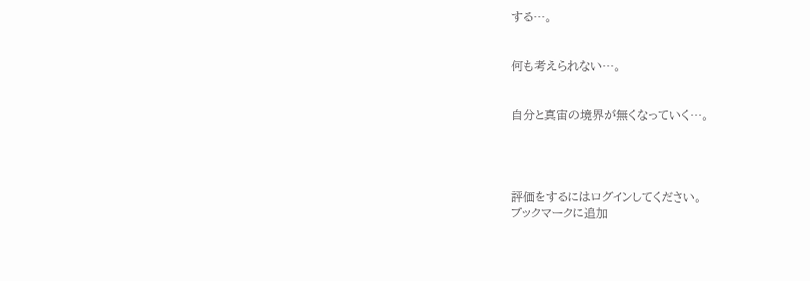する…。


何も考えられない…。


自分と真宙の境界が無くなっていく…。




評価をするにはログインしてください。
ブックマークに追加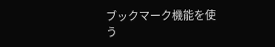ブックマーク機能を使う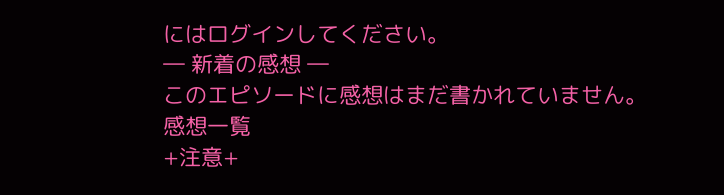にはログインしてください。
― 新着の感想 ―
このエピソードに感想はまだ書かれていません。
感想一覧
+注意+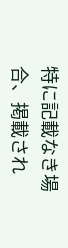特に記載なき場合、掲載され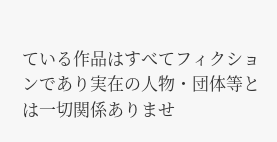ている作品はすべてフィクションであり実在の人物・団体等とは一切関係ありませ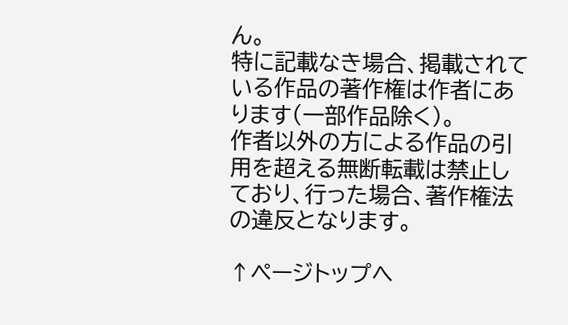ん。
特に記載なき場合、掲載されている作品の著作権は作者にあります(一部作品除く)。
作者以外の方による作品の引用を超える無断転載は禁止しており、行った場合、著作権法の違反となります。

↑ページトップへ